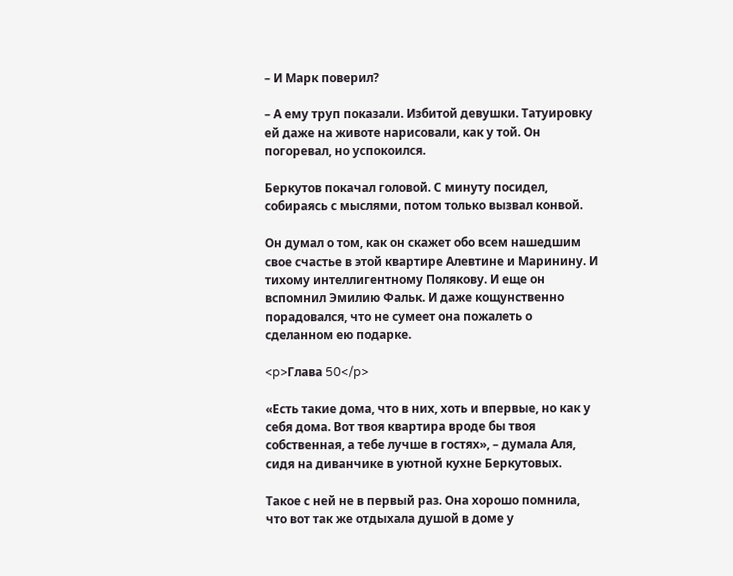– И Марк поверил?

– А ему труп показали. Избитой девушки. Татуировку ей даже на животе нарисовали, как у той. Он погоревал, но успокоился.

Беркутов покачал головой. С минуту посидел, собираясь с мыслями, потом только вызвал конвой.

Он думал о том, как он скажет обо всем нашедшим свое счастье в этой квартире Алевтине и Маринину. И тихому интеллигентному Полякову. И еще он вспомнил Эмилию Фальк. И даже кощунственно порадовался, что не сумеет она пожалеть о сделанном ею подарке.

<p>Глава 50</p>

«Есть такие дома, что в них, хоть и впервые, но как у себя дома. Вот твоя квартира вроде бы твоя собственная, а тебе лучше в гостях», – думала Аля, сидя на диванчике в уютной кухне Беркутовых.

Такое с ней не в первый раз. Она хорошо помнила, что вот так же отдыхала душой в доме у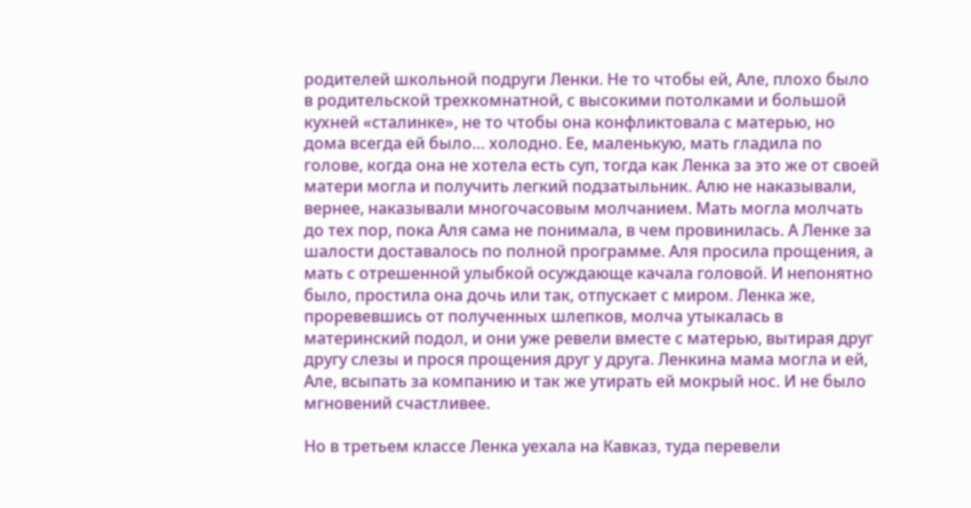родителей школьной подруги Ленки. Не то чтобы ей, Але, плохо было в родительской трехкомнатной, с высокими потолками и большой кухней «сталинке», не то чтобы она конфликтовала с матерью, но дома всегда ей было… холодно. Ее, маленькую, мать гладила по голове, когда она не хотела есть суп, тогда как Ленка за это же от своей матери могла и получить легкий подзатыльник. Алю не наказывали, вернее, наказывали многочасовым молчанием. Мать могла молчать до тех пор, пока Аля сама не понимала, в чем провинилась. А Ленке за шалости доставалось по полной программе. Аля просила прощения, а мать с отрешенной улыбкой осуждающе качала головой. И непонятно было, простила она дочь или так, отпускает с миром. Ленка же, проревевшись от полученных шлепков, молча утыкалась в материнский подол, и они уже ревели вместе с матерью, вытирая друг другу слезы и прося прощения друг у друга. Ленкина мама могла и ей, Але, всыпать за компанию и так же утирать ей мокрый нос. И не было мгновений счастливее.

Но в третьем классе Ленка уехала на Кавказ, туда перевели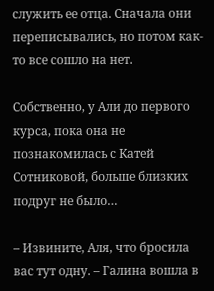служить ее отца. Сначала они переписывались, но потом как-то все сошло на нет.

Собственно, у Али до первого курса, пока она не познакомилась с Катей Сотниковой, больше близких подруг не было…

– Извините, Аля, что бросила вас тут одну. – Галина вошла в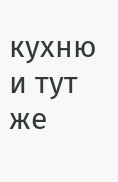кухню и тут же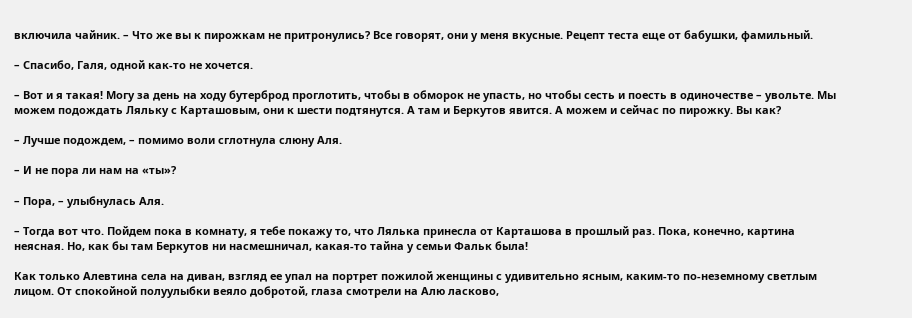включила чайник. – Что же вы к пирожкам не притронулись? Все говорят, они у меня вкусные. Рецепт теста еще от бабушки, фамильный.

– Спасибо, Галя, одной как-то не хочется.

– Вот и я такая! Могу за день на ходу бутерброд проглотить, чтобы в обморок не упасть, но чтобы сесть и поесть в одиночестве – увольте. Мы можем подождать Ляльку с Карташовым, они к шести подтянутся. А там и Беркутов явится. А можем и сейчас по пирожку. Вы как?

– Лучше подождем, – помимо воли сглотнула слюну Аля.

– И не пора ли нам на «ты»?

– Пора, – улыбнулась Аля.

– Тогда вот что. Пойдем пока в комнату, я тебе покажу то, что Лялька принесла от Карташова в прошлый раз. Пока, конечно, картина неясная. Но, как бы там Беркутов ни насмешничал, какая-то тайна у семьи Фальк была!

Как только Алевтина села на диван, взгляд ее упал на портрет пожилой женщины с удивительно ясным, каким-то по-неземному светлым лицом. От спокойной полуулыбки веяло добротой, глаза смотрели на Алю ласково,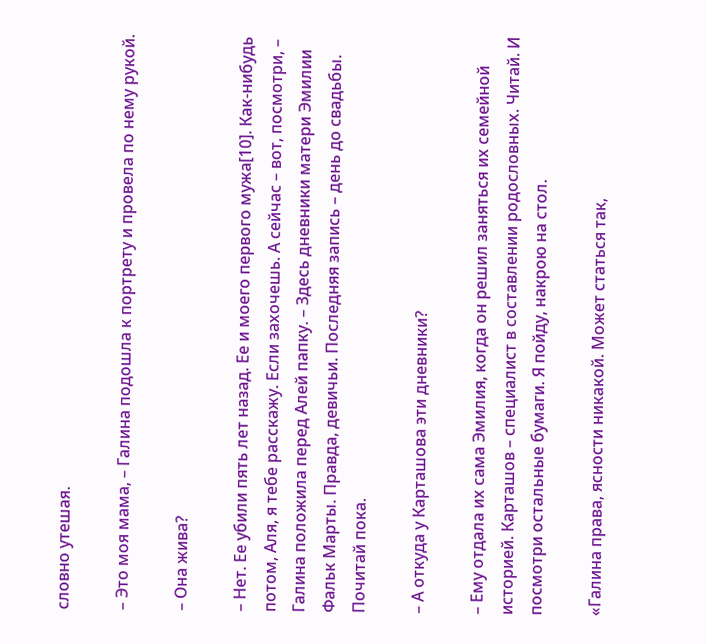словно утешая.

– Это моя мама, – Галина подошла к портрету и провела по нему рукой.

– Она жива?

– Нет. Ее убили пять лет назад. Ее и моего первого мужа[10]. Как-нибудь потом, Аля, я тебе расскажу. Если захочешь. А сейчас – вот, посмотри, – Галина положила перед Алей папку. – Здесь дневники матери Эмилии Фальк Марты. Правда, девичьи. Последняя запись – день до свадьбы. Почитай пока.

– А откуда у Карташова эти дневники?

– Ему отдала их сама Эмилия, когда он решил заняться их семейной историей. Карташов – специалист в составлении родословных. Читай. И посмотри остальные бумаги. Я пойду, накрою на стол.

«Галина права, ясности никакой. Может статься так,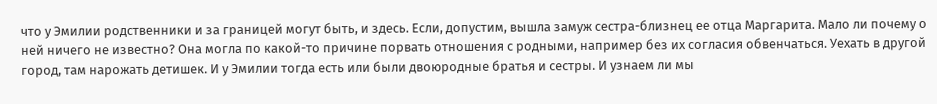что у Эмилии родственники и за границей могут быть, и здесь. Если, допустим, вышла замуж сестра-близнец ее отца Маргарита. Мало ли почему о ней ничего не известно? Она могла по какой-то причине порвать отношения с родными, например без их согласия обвенчаться. Уехать в другой город, там нарожать детишек. И у Эмилии тогда есть или были двоюродные братья и сестры. И узнаем ли мы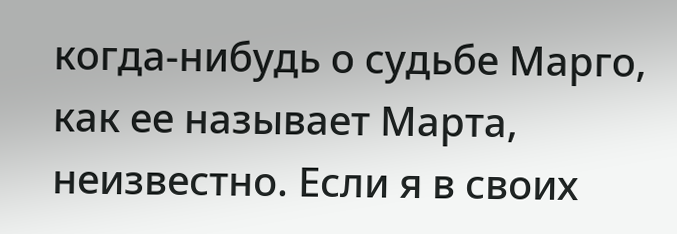когда-нибудь о судьбе Марго, как ее называет Марта, неизвестно. Если я в своих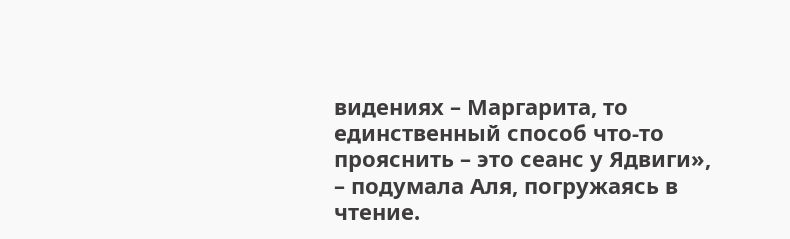видениях – Маргарита, то единственный способ что-то прояснить – это сеанс у Ядвиги», – подумала Аля, погружаясь в чтение.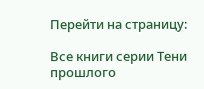Перейти на страницу:

Все книги серии Тени прошлого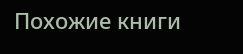Похожие книги